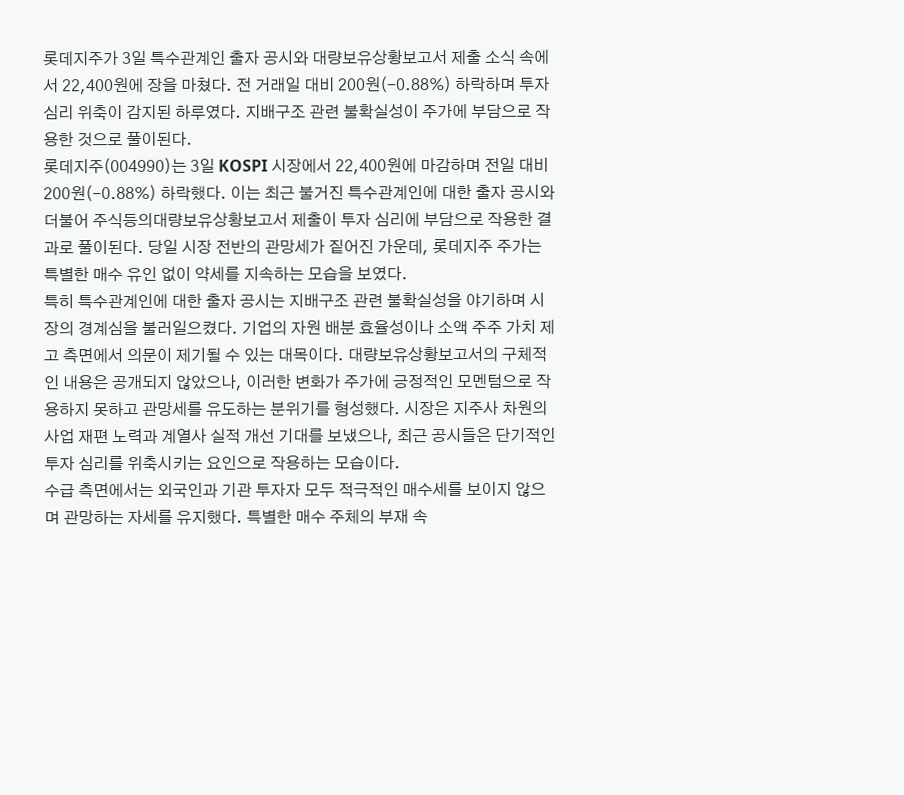롯데지주가 3일 특수관계인 출자 공시와 대량보유상황보고서 제출 소식 속에서 22,400원에 장을 마쳤다. 전 거래일 대비 200원(-0.88%) 하락하며 투자 심리 위축이 감지된 하루였다. 지배구조 관련 불확실성이 주가에 부담으로 작용한 것으로 풀이된다.
롯데지주(004990)는 3일 KOSPI 시장에서 22,400원에 마감하며 전일 대비 200원(-0.88%) 하락했다. 이는 최근 불거진 특수관계인에 대한 출자 공시와 더불어 주식등의대량보유상황보고서 제출이 투자 심리에 부담으로 작용한 결과로 풀이된다. 당일 시장 전반의 관망세가 짙어진 가운데, 롯데지주 주가는 특별한 매수 유인 없이 약세를 지속하는 모습을 보였다.
특히 특수관계인에 대한 출자 공시는 지배구조 관련 불확실성을 야기하며 시장의 경계심을 불러일으켰다. 기업의 자원 배분 효율성이나 소액 주주 가치 제고 측면에서 의문이 제기될 수 있는 대목이다. 대량보유상황보고서의 구체적인 내용은 공개되지 않았으나, 이러한 변화가 주가에 긍정적인 모멘텀으로 작용하지 못하고 관망세를 유도하는 분위기를 형성했다. 시장은 지주사 차원의 사업 재편 노력과 계열사 실적 개선 기대를 보냈으나, 최근 공시들은 단기적인 투자 심리를 위축시키는 요인으로 작용하는 모습이다.
수급 측면에서는 외국인과 기관 투자자 모두 적극적인 매수세를 보이지 않으며 관망하는 자세를 유지했다. 특별한 매수 주체의 부재 속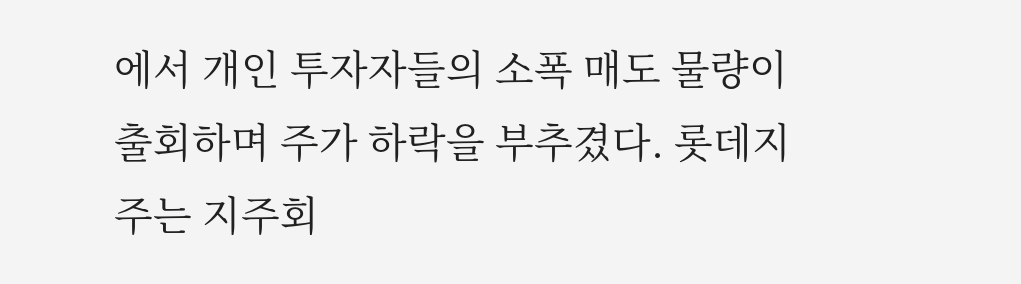에서 개인 투자자들의 소폭 매도 물량이 출회하며 주가 하락을 부추겼다. 롯데지주는 지주회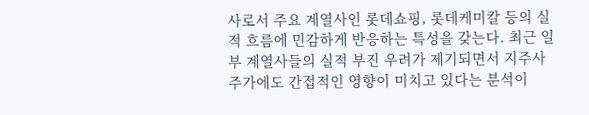사로서 주요 계열사인 롯데쇼핑, 롯데케미칼 등의 실적 흐름에 민감하게 반응하는 특성을 갖는다. 최근 일부 계열사들의 실적 부진 우려가 제기되면서 지주사 주가에도 간접적인 영향이 미치고 있다는 분석이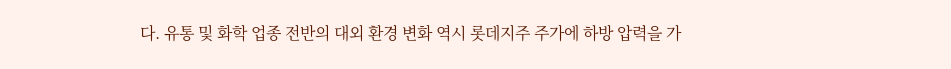다. 유통 및 화학 업종 전반의 대외 환경 변화 역시 롯데지주 주가에 하방 압력을 가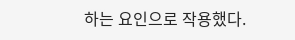하는 요인으로 작용했다.